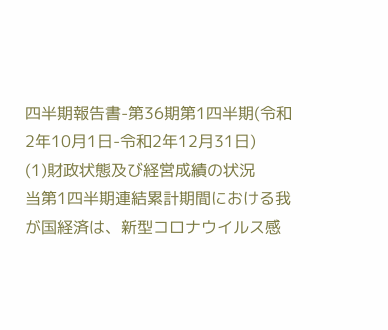四半期報告書-第36期第1四半期(令和2年10月1日-令和2年12月31日)
(1)財政状態及び経営成績の状況
当第1四半期連結累計期間における我が国経済は、新型コロナウイルス感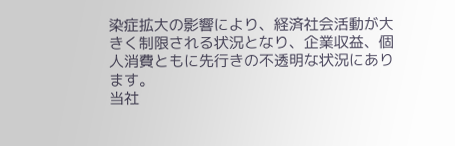染症拡大の影響により、経済社会活動が大きく制限される状況となり、企業収益、個人消費ともに先行きの不透明な状況にあります。
当社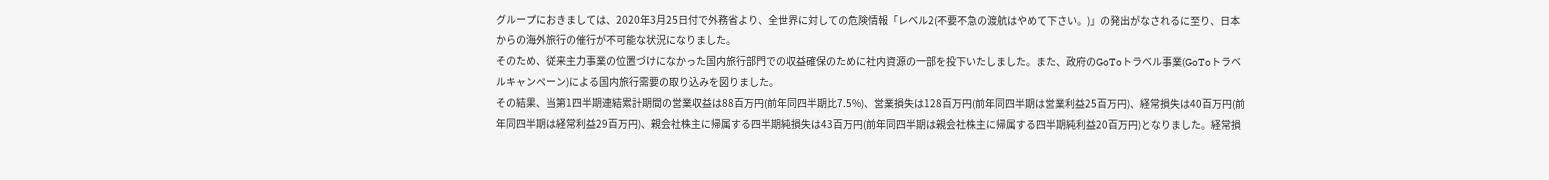グループにおきましては、2020年3月25日付で外務省より、全世界に対しての危険情報「レベル2(不要不急の渡航はやめて下さい。)」の発出がなされるに至り、日本からの海外旅行の催行が不可能な状況になりました。
そのため、従来主力事業の位置づけになかった国内旅行部門での収益確保のために社内資源の一部を投下いたしました。また、政府のGoToトラベル事業(GoToトラベルキャンペーン)による国内旅行需要の取り込みを図りました。
その結果、当第1四半期連結累計期間の営業収益は88百万円(前年同四半期比7.5%)、営業損失は128百万円(前年同四半期は営業利益25百万円)、経常損失は40百万円(前年同四半期は経常利益29百万円)、親会社株主に帰属する四半期純損失は43百万円(前年同四半期は親会社株主に帰属する四半期純利益20百万円)となりました。経常損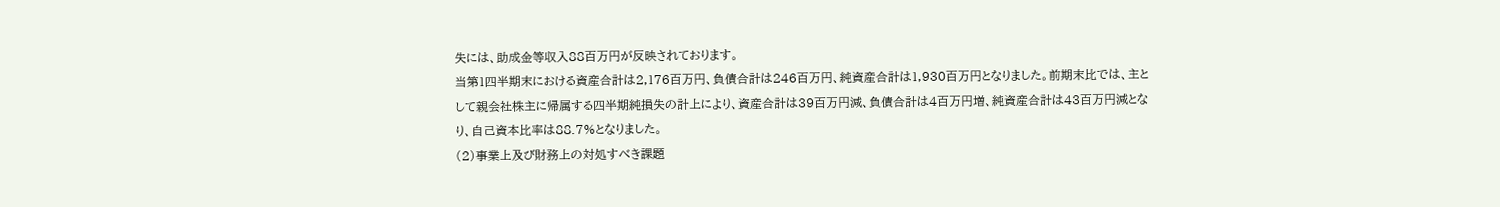失には、助成金等収入88百万円が反映されております。
当第1四半期末における資産合計は2,176百万円、負債合計は246百万円、純資産合計は1,930百万円となりました。前期末比では、主として親会社株主に帰属する四半期純損失の計上により、資産合計は39百万円減、負債合計は4百万円増、純資産合計は43百万円減となり、自己資本比率は88.7%となりました。
(2)事業上及び財務上の対処すべき課題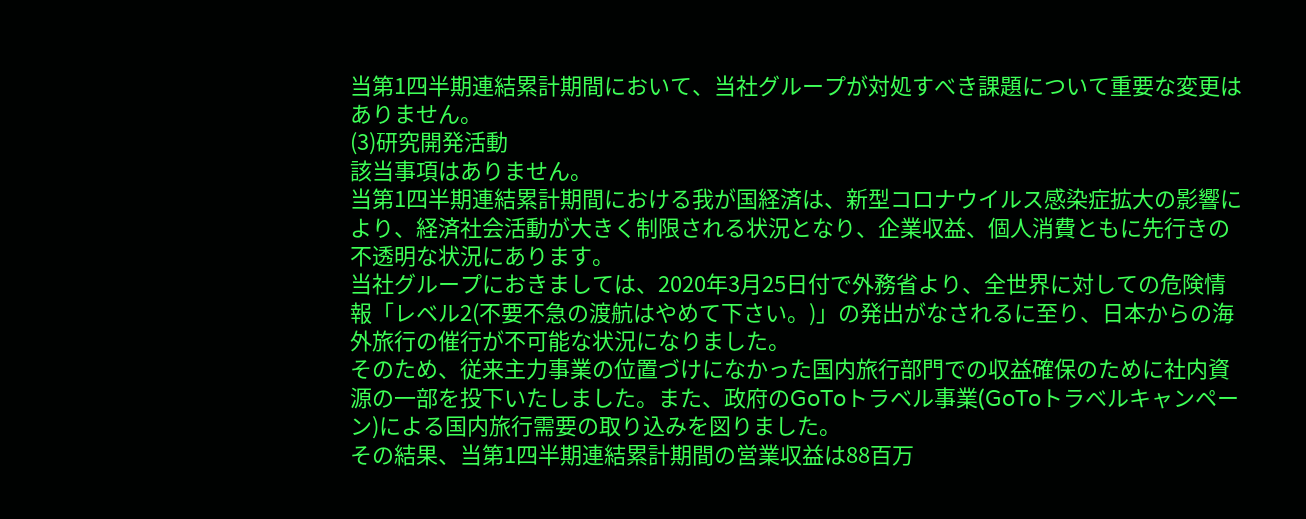当第1四半期連結累計期間において、当社グループが対処すべき課題について重要な変更はありません。
(3)研究開発活動
該当事項はありません。
当第1四半期連結累計期間における我が国経済は、新型コロナウイルス感染症拡大の影響により、経済社会活動が大きく制限される状況となり、企業収益、個人消費ともに先行きの不透明な状況にあります。
当社グループにおきましては、2020年3月25日付で外務省より、全世界に対しての危険情報「レベル2(不要不急の渡航はやめて下さい。)」の発出がなされるに至り、日本からの海外旅行の催行が不可能な状況になりました。
そのため、従来主力事業の位置づけになかった国内旅行部門での収益確保のために社内資源の一部を投下いたしました。また、政府のGoToトラベル事業(GoToトラベルキャンペーン)による国内旅行需要の取り込みを図りました。
その結果、当第1四半期連結累計期間の営業収益は88百万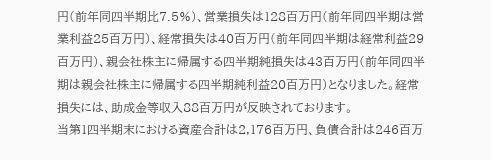円(前年同四半期比7.5%)、営業損失は128百万円(前年同四半期は営業利益25百万円)、経常損失は40百万円(前年同四半期は経常利益29百万円)、親会社株主に帰属する四半期純損失は43百万円(前年同四半期は親会社株主に帰属する四半期純利益20百万円)となりました。経常損失には、助成金等収入88百万円が反映されております。
当第1四半期末における資産合計は2,176百万円、負債合計は246百万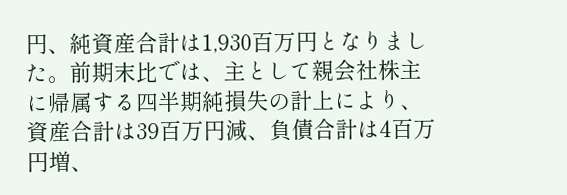円、純資産合計は1,930百万円となりました。前期末比では、主として親会社株主に帰属する四半期純損失の計上により、資産合計は39百万円減、負債合計は4百万円増、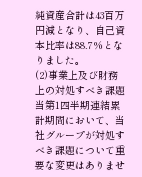純資産合計は43百万円減となり、自己資本比率は88.7%となりました。
(2)事業上及び財務上の対処すべき課題
当第1四半期連結累計期間において、当社グループが対処すべき課題について重要な変更はありませ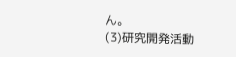ん。
(3)研究開発活動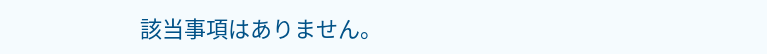該当事項はありません。